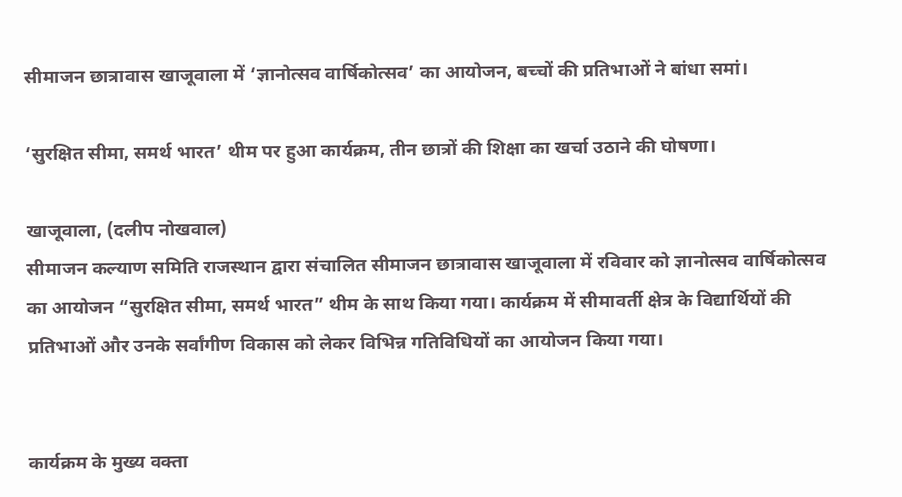सीमाजन छात्रावास खाजूवाला में ‘ज्ञानोत्सव वार्षिकोत्सव’ का आयोजन, बच्चों की प्रतिभाओं ने बांधा समां।

‘सुरक्षित सीमा, समर्थ भारत’ थीम पर हुआ कार्यक्रम, तीन छात्रों की शिक्षा का खर्चा उठाने की घोषणा।

खाजूवाला, (दलीप नोखवाल)
सीमाजन कल्याण समिति राजस्थान द्वारा संचालित सीमाजन छात्रावास खाजूवाला में रविवार को ज्ञानोत्सव वार्षिकोत्सव का आयोजन “सुरक्षित सीमा, समर्थ भारत” थीम के साथ किया गया। कार्यक्रम में सीमावर्ती क्षेत्र के विद्यार्थियों की प्रतिभाओं और उनके सर्वांगीण विकास को लेकर विभिन्न गतिविधियों का आयोजन किया गया।


कार्यक्रम के मुख्य वक्ता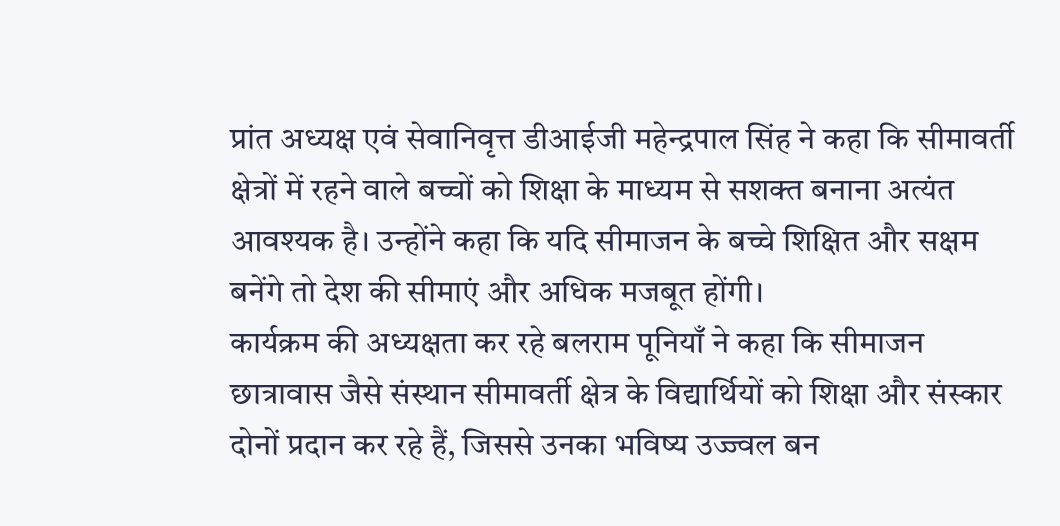प्रांत अध्यक्ष एवं सेवानिवृत्त डीआईजी महेन्द्रपाल सिंह ने कहा कि सीमावर्ती क्षेत्रों में रहने वाले बच्चों को शिक्षा के माध्यम से सशक्त बनाना अत्यंत आवश्यक है। उन्होंने कहा कि यदि सीमाजन के बच्चे शिक्षित और सक्षम बनेंगे तो देश की सीमाएं और अधिक मजबूत होंगी।
कार्यक्रम की अध्यक्षता कर रहे बलराम पूनियाँ ने कहा कि सीमाजन छात्रावास जैसे संस्थान सीमावर्ती क्षेत्र के विद्यार्थियों को शिक्षा और संस्कार दोनों प्रदान कर रहे हैं, जिससे उनका भविष्य उज्ज्वल बन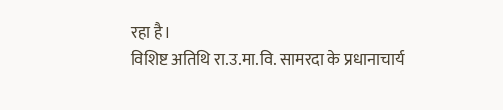रहा है।
विशिष्ट अतिथि रा.उ.मा.वि. सामरदा के प्रधानाचार्य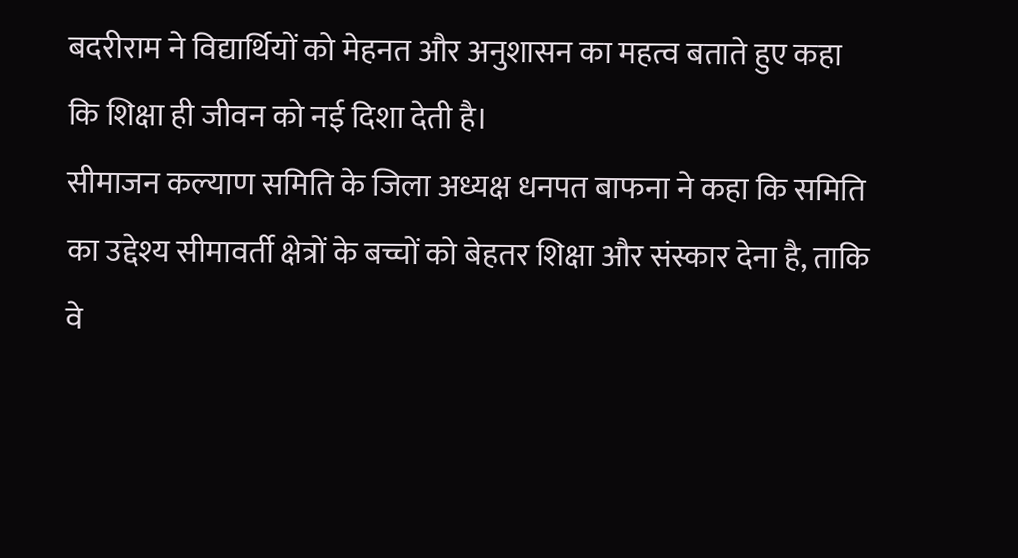बदरीराम ने विद्यार्थियों को मेहनत और अनुशासन का महत्व बताते हुए कहा कि शिक्षा ही जीवन को नई दिशा देती है।
सीमाजन कल्याण समिति के जिला अध्यक्ष धनपत बाफना ने कहा कि समिति का उद्देश्य सीमावर्ती क्षेत्रों के बच्चों को बेहतर शिक्षा और संस्कार देना है, ताकि वे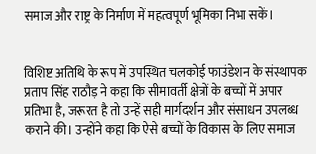समाज और राष्ट्र के निर्माण में महत्वपूर्ण भूमिका निभा सकें।


विशिष्ट अतिथि के रूप में उपस्थित चलकोई फाउंडेशन के संस्थापक प्रताप सिंह राठौड़ ने कहा कि सीमावर्ती क्षेत्रों के बच्चों में अपार प्रतिभा है, जरूरत है तो उन्हें सही मार्गदर्शन और संसाधन उपलब्ध कराने की। उन्होंने कहा कि ऐसे बच्चों के विकास के लिए समाज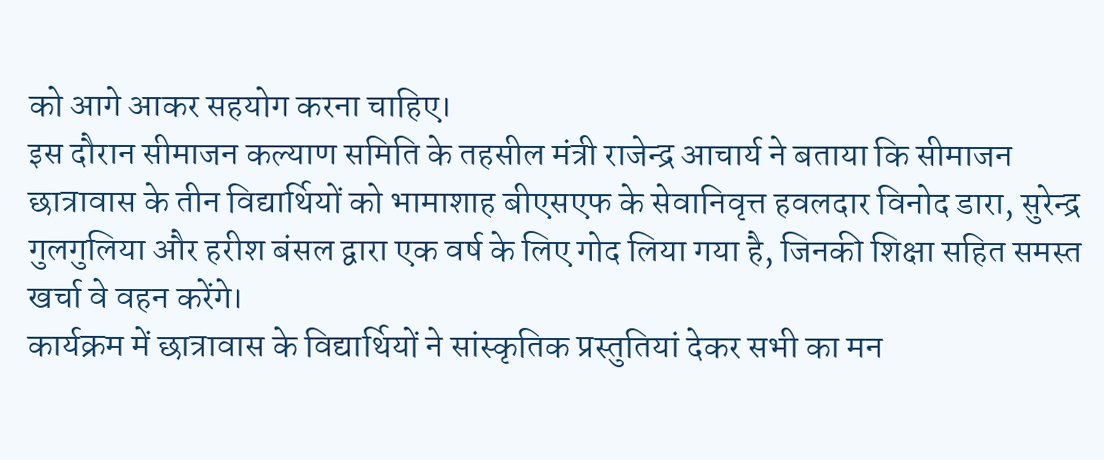को आगे आकर सहयोग करना चाहिए।
इस दौरान सीमाजन कल्याण समिति के तहसील मंत्री राजेन्द्र आचार्य ने बताया कि सीमाजन छात्रावास के तीन विद्यार्थियों को भामाशाह बीएसएफ के सेवानिवृत्त हवलदार विनोद डारा, सुरेन्द्र गुलगुलिया और हरीश बंसल द्वारा एक वर्ष के लिए गोद लिया गया है, जिनकी शिक्षा सहित समस्त खर्चा वे वहन करेंगे।
कार्यक्रम में छात्रावास के विद्यार्थियों ने सांस्कृतिक प्रस्तुतियां देकर सभी का मन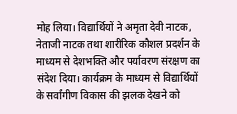मोह लिया। विद्यार्थियों ने अमृता देवी नाटक, नेताजी नाटक तथा शारीरिक कौशल प्रदर्शन के माध्यम से देशभक्ति और पर्यावरण संरक्षण का संदेश दिया। कार्यक्रम के माध्यम से विद्यार्थियों के सर्वांगीण विकास की झलक देखने को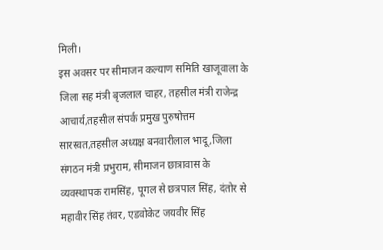मिली।
इस अवसर पर सीमाजन कल्याण समिति खाजूवाला के जिला सह मंत्री बृजलाल चाहर, तहसील मंत्री राजेन्द्र आचार्य,तहसील संपर्क प्रमुख पुरुषोत्तम सारस्वत,तहसील अध्यक्ष बनवारीलाल भादू ,जिला संगठन मंत्री प्रभुराम, सीमाजन छात्रावास के व्यवस्थापक रामसिंह, पूगल से छत्रपाल सिंह, दंतोर से महावीर सिंह तंवर, एडवोकेट जयवीर सिंह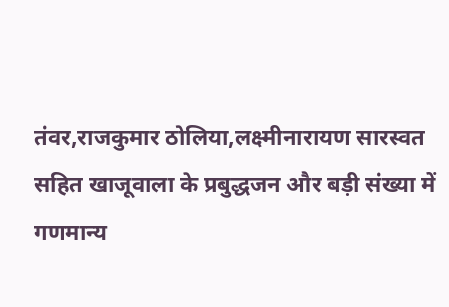तंवर,राजकुमार ठोलिया,लक्ष्मीनारायण सारस्वत सहित खाजूवाला के प्रबुद्धजन और बड़ी संख्या में गणमान्य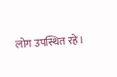लोग उपस्थित रहे।